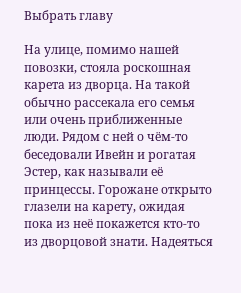Выбрать главу

На улице, помимо нашей повозки, стояла роскошная карета из дворца. На такой обычно рассекала его семья или очень приближенные люди. Рядом с ней о чём-то беседовали Ивейн и рогатая Эстер, как называли её принцессы. Горожане открыто глазели на карету, ожидая пока из неё покажется кто-то из дворцовой знати. Надеяться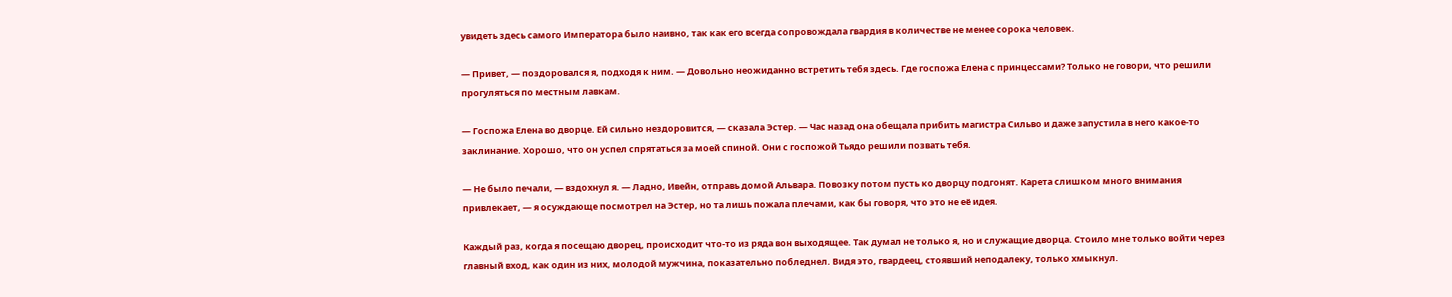увидеть здесь самого Императора было наивно, так как его всегда сопровождала гвардия в количестве не менее сорока человек.

— Привет, — поздоровался я, подходя к ним. — Довольно неожиданно встретить тебя здесь. Где госпожа Елена с принцессами? Только не говори, что решили прогуляться по местным лавкам.

— Госпожа Елена во дворце. Ей сильно нездоровится, — сказала Эстер. — Час назад она обещала прибить магистра Сильво и даже запустила в него какое-то заклинание. Хорошо, что он успел спрятаться за моей спиной. Они с госпожой Тьядо решили позвать тебя.

— Не было печали, — вздохнул я. — Ладно, Ивейн, отправь домой Альвара. Повозку потом пусть ко дворцу подгонят. Карета слишком много внимания привлекает, — я осуждающе посмотрел на Эстер, но та лишь пожала плечами, как бы говоря, что это не её идея.

Каждый раз, когда я посещаю дворец, происходит что-то из ряда вон выходящее. Так думал не только я, но и служащие дворца. Стоило мне только войти через главный вход, как один из них, молодой мужчина, показательно побледнел. Видя это, гвардеец, стоявший неподалеку, только хмыкнул.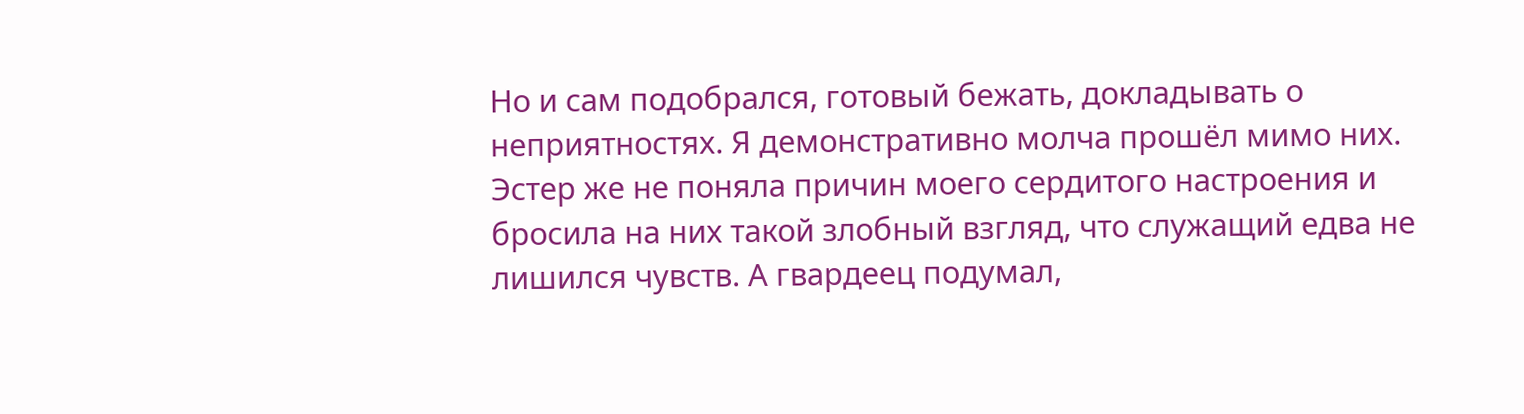Но и сам подобрался, готовый бежать, докладывать о неприятностях. Я демонстративно молча прошёл мимо них. Эстер же не поняла причин моего сердитого настроения и бросила на них такой злобный взгляд, что служащий едва не лишился чувств. А гвардеец подумал,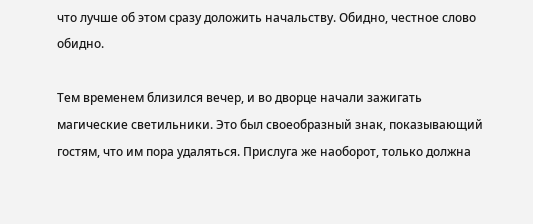что лучше об этом сразу доложить начальству. Обидно, честное слово обидно.

Тем временем близился вечер, и во дворце начали зажигать магические светильники. Это был своеобразный знак, показывающий гостям, что им пора удаляться. Прислуга же наоборот, только должна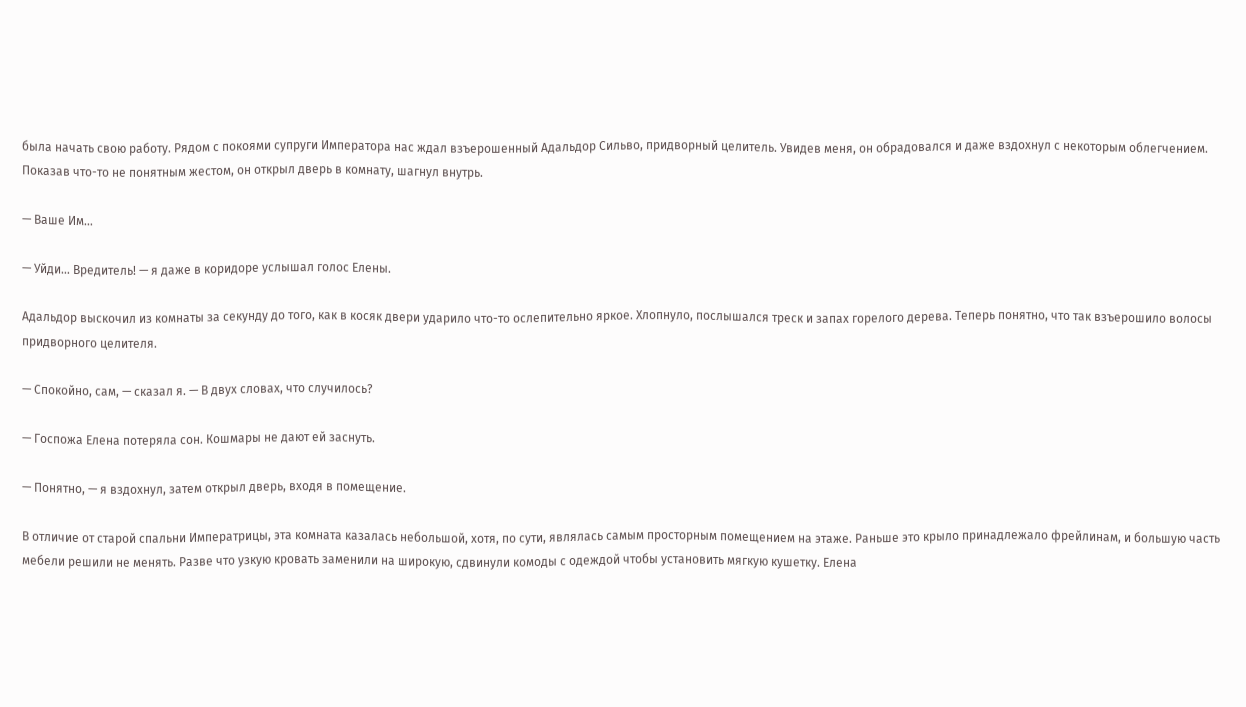была начать свою работу. Рядом с покоями супруги Императора нас ждал взъерошенный Адальдор Сильво, придворный целитель. Увидев меня, он обрадовался и даже вздохнул с некоторым облегчением. Показав что-то не понятным жестом, он открыл дверь в комнату, шагнул внутрь.

— Ваше Им…

— Уйди… Вредитель! — я даже в коридоре услышал голос Елены.

Адальдор выскочил из комнаты за секунду до того, как в косяк двери ударило что-то ослепительно яркое. Хлопнуло, послышался треск и запах горелого дерева. Теперь понятно, что так взъерошило волосы придворного целителя.

— Спокойно, сам, — сказал я. — В двух словах, что случилось?

— Госпожа Елена потеряла сон. Кошмары не дают ей заснуть.

— Понятно, — я вздохнул, затем открыл дверь, входя в помещение.

В отличие от старой спальни Императрицы, эта комната казалась небольшой, хотя, по сути, являлась самым просторным помещением на этаже. Раньше это крыло принадлежало фрейлинам, и большую часть мебели решили не менять. Разве что узкую кровать заменили на широкую, сдвинули комоды с одеждой чтобы установить мягкую кушетку. Елена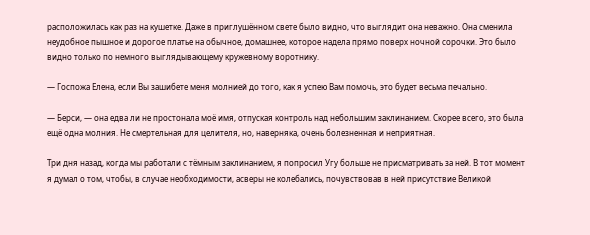расположилась как раз на кушетке. Даже в приглушённом свете было видно, что выглядит она неважно. Она сменила неудобное пышное и дорогое платье на обычное, домашнее, которое надела прямо поверх ночной сорочки. Это было видно только по немного выглядывающему кружевному воротнику.

— Госпожа Елена, если Вы зашибете меня молнией до того, как я успею Вам помочь, это будет весьма печально.

— Берси, — она едва ли не простонала моё имя, отпуская контроль над небольшим заклинанием. Скорее всего, это была ещё одна молния. Не смертельная для целителя, но, наверняка, очень болезненная и неприятная.

Три дня назад, когда мы работали с тёмным заклинанием, я попросил Угу больше не присматривать за ней. В тот момент я думал о том, чтобы, в случае необходимости, асверы не колебались, почувствовав в ней присутствие Великой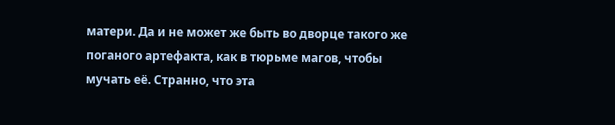матери. Да и не может же быть во дворце такого же поганого артефакта, как в тюрьме магов, чтобы мучать её. Странно, что эта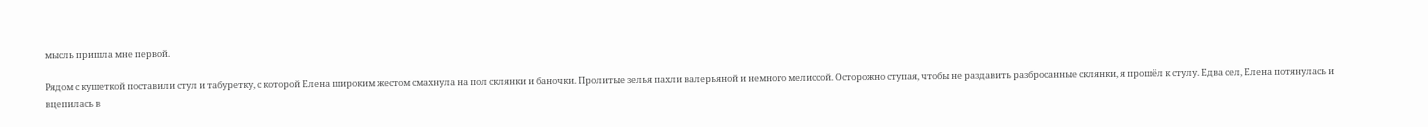мысль пришла мне первой.

Рядом с кушеткой поставили стул и табуретку, с которой Елена широким жестом смахнула на пол склянки и баночки. Пролитые зелья пахли валерьяной и немного мелиссой. Осторожно ступая, чтобы не раздавить разбросанные склянки, я прошёл к стулу. Едва сел, Елена потянулась и вцепилась в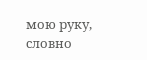мою руку, словно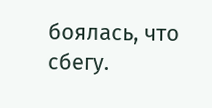боялась, что сбегу.